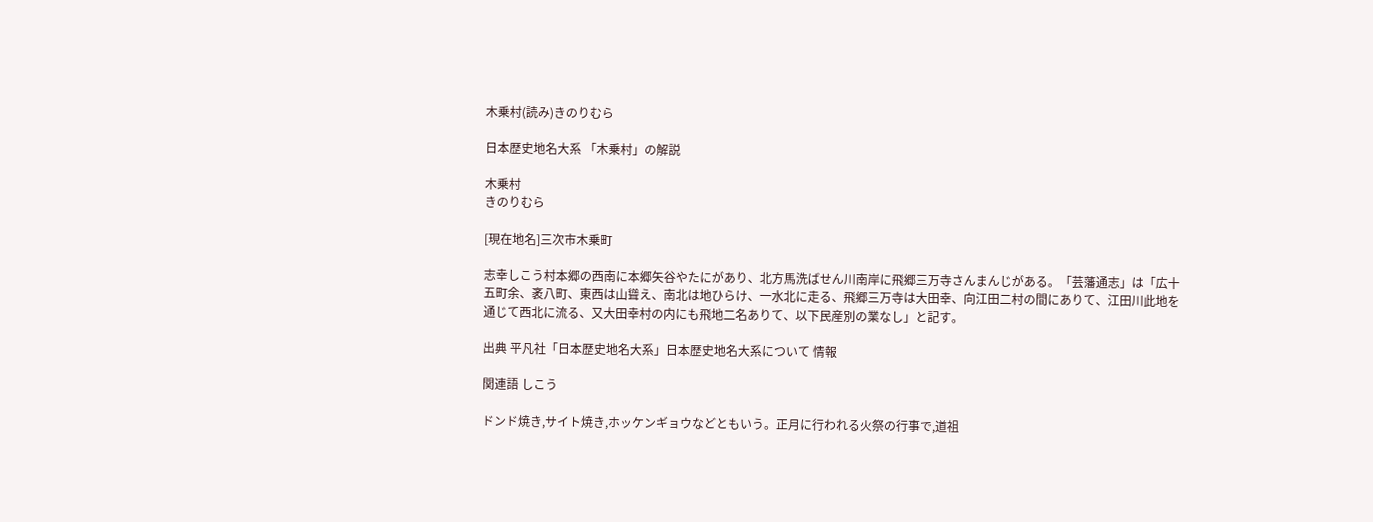木乗村(読み)きのりむら

日本歴史地名大系 「木乗村」の解説

木乗村
きのりむら

[現在地名]三次市木乗町

志幸しこう村本郷の西南に本郷矢谷やたにがあり、北方馬洗ばせん川南岸に飛郷三万寺さんまんじがある。「芸藩通志」は「広十五町余、袤八町、東西は山聳え、南北は地ひらけ、一水北に走る、飛郷三万寺は大田幸、向江田二村の間にありて、江田川此地を通じて西北に流る、又大田幸村の内にも飛地二名ありて、以下民産別の業なし」と記す。

出典 平凡社「日本歴史地名大系」日本歴史地名大系について 情報

関連語 しこう

ドンド焼き,サイト焼き,ホッケンギョウなどともいう。正月に行われる火祭の行事で,道祖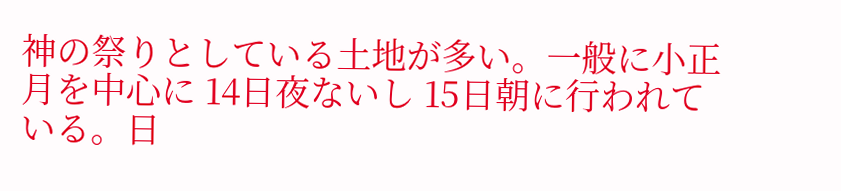神の祭りとしている土地が多い。一般に小正月を中心に 14日夜ないし 15日朝に行われている。日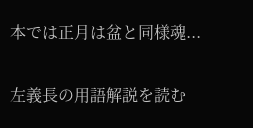本では正月は盆と同様魂...

左義長の用語解説を読む